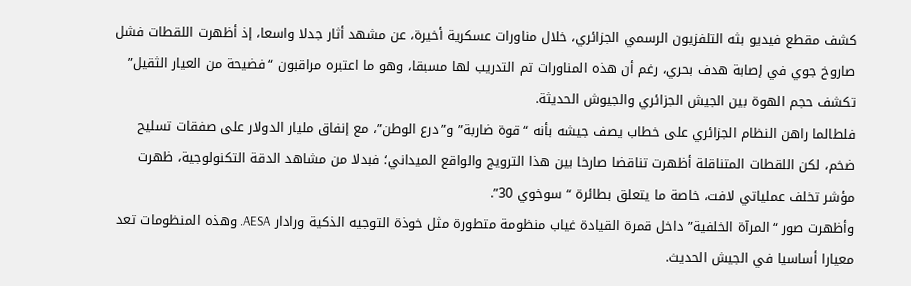كشف مقطع فيديو بثه التلفزيون الرسمي الجزائري، خلال مناورات عسكرية أخيرة، عن مشهد أثار جدلا واسعا، إذ أظهرت اللقطات فشل صاروخ جوي في إصابة هدف بحري، رغم أن هذه المناورات تم التدريب لها مسبقا، وهو ما اعتبره مراقبون “فضيحة من العيار الثقيل” تكشف حجم الهوة بين الجيش الجزائري والجيوش الحديثة.
فلطالما راهن النظام الجزائري على خطاب يصف جيشه بأنه “قوة ضاربة” و”درع الوطن”، مع إنفاق مليار الدولار على صفقات تسليح ضخم، لكن اللقطات المتناقلة أظهرت تناقضا صارخا بين هذا الترويج والواقع الميداني؛ فبدلا من مشاهد الدقة التكنولوجية، ظهرت مؤشر تخلف عملياتي لافت، خاصة ما يتعلق بطائرة “سوخوي 30”.
وأظهرت صور “المرآة الخلفية” داخل قمرة القيادة غياب منظومة متطورة مثل خوذة التوجيه الذكية ورادار AESA. وهذه المنظومات تعد معيارا أساسيا في الجيش الحديث.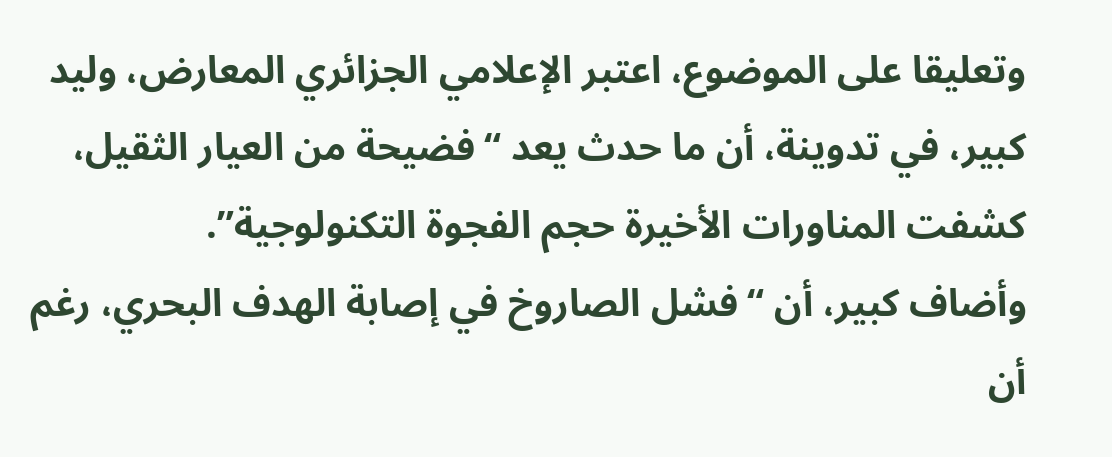وتعليقا على الموضوع، اعتبر الإعلامي الجزائري المعارض، وليد كبير، في تدوينة، أن ما حدث يعد “فضيحة من العيار الثقيل، كشفت المناورات الأخيرة حجم الفجوة التكنولوجية”.
وأضاف كبير، أن “فشل الصاروخ في إصابة الهدف البحري، رغم أن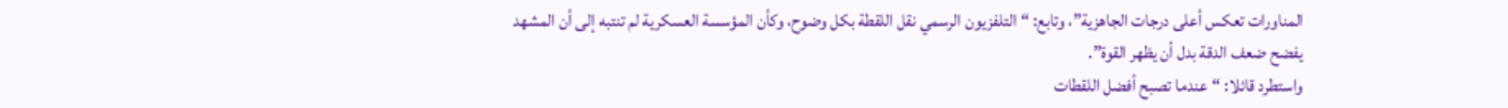المناورات تعكس أعلى درجات الجاهزية”، وتابع: “التلفزيون الرسمي نقل اللقطة بكل وضوح، وكأن المؤسسة العسكرية لم تنتبه إلى أن المشهد يفضح ضعف الدقة بدل أن يظهر القوة”.
واستطرد قائلا: “عندما تصبح أفضل اللقطات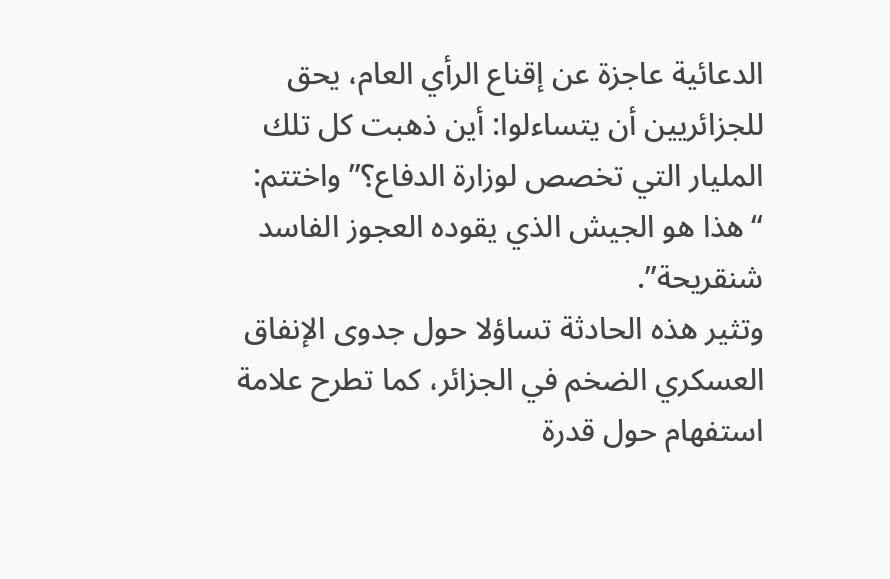الدعائية عاجزة عن إقناع الرأي العام، يحق للجزائريين أن يتساءلوا: أين ذهبت كل تلك المليار التي تخصص لوزارة الدفاع؟” واختتم: “هذا هو الجيش الذي يقوده العجوز الفاسد شنقريحة”.
وتثير هذه الحادثة تساؤلا حول جدوى الإنفاق العسكري الضخم في الجزائر، كما تطرح علامة استفهام حول قدرة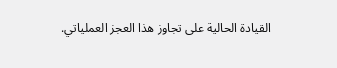القيادة الحالية على تجاوز هذا العجز العملياتي.